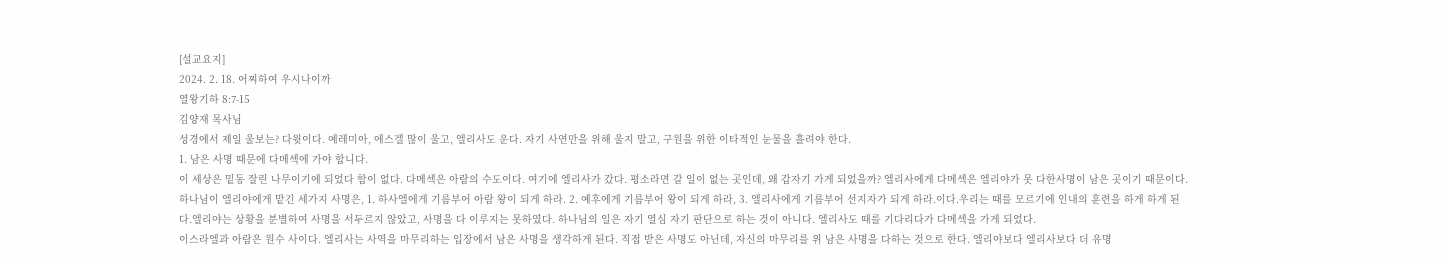[설교요지]
2024. 2. 18. 어찌하여 우시나이까
열왕기하 8:7-15
김양재 목사님
성경에서 제일 울보는? 다윗이다. 예레미아, 에스겔 많이 울고, 엘리사도 운다. 자기 사연만을 위해 울지 말고, 구원을 위한 이타적인 눈물을 흘려야 한다.
1. 남은 사명 때문에 다메섹에 가야 합니다.
이 세상은 밑동 잘린 나무이기에 되었다 함이 없다. 다메섹은 아람의 수도이다. 여기에 엘리사가 갔다. 평소라면 갈 일이 없는 곳인데, 왜 갑자기 가게 되었을까? 엘리사에게 다메섹은 엘리야가 못 다한사명이 남은 곳이기 때문이다.
하나님이 엘리야에게 맡긴 세가지 사명은, 1. 하사엘에게 기름부어 아람 왕이 되게 하라. 2. 예후에게 기름부어 왕이 되게 하라, 3. 엘리사에게 기름부어 선지자가 되게 하라.이다.우리는 때를 모르기에 인내의 훈련을 하게 하게 된다.엘리야는 상황을 분별하여 사명을 서두르지 않았고, 사명을 다 이루지는 못하였다. 하나님의 일은 자기 열심 자기 판단으로 하는 것이 아니다. 엘리사도 때를 기다리다가 다메섹을 가게 되었다.
이스라엘과 아람은 원수 사이다. 엘리사는 사역을 마무리하는 입장에서 남은 사명을 생각하게 된다. 직접 받은 사명도 아닌데, 자신의 마무리를 위 남은 사명을 다하는 것으로 한다. 엘리야보다 엘리사보다 더 유명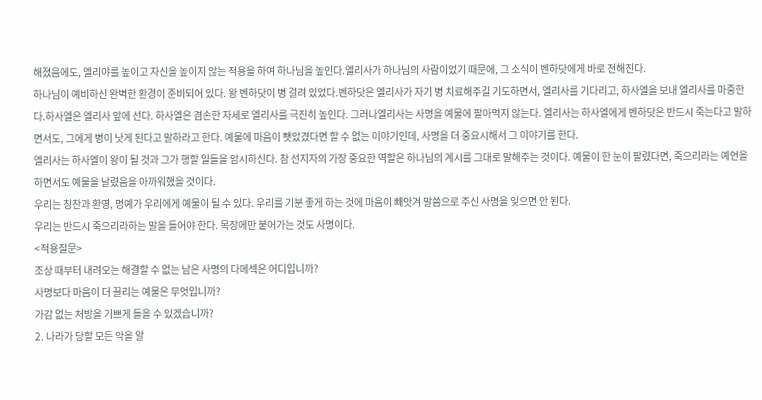해졌음에도, 엘리야를 높이고 자신을 높이지 않는 적용을 하여 하나님을 높인다.엘리사가 하나님의 사람이었기 때문에, 그 소식이 벤하닷에게 바로 전해진다.
하나님이 예비하신 완벽한 환경이 준비되어 있다. 왕 벤하닷이 병 걸려 있었다.벤하닷은 엘리사가 자기 병 치료해주길 기도하면서, 엘리사를 기다리고, 하사엘을 보내 엘리사를 마중한다.하사엘은 엘리사 앞에 선다. 하사엘은 겸손한 자세로 엘리사를 극진히 높인다. 그러나엘리사는 사명을 예물에 팔아먹지 않는다. 엘리사는 하사엘에게 벤하닷은 반드시 죽는다고 말하면서도, 그에게 병이 낫게 된다고 말하라고 한다. 예물에 마음이 뺏았겼다면 할 수 없는 이야기인데, 사명을 더 중요시해서 그 이야기를 한다.
엘리사는 하사엘이 왕이 될 것과 그가 행할 일들을 암시하신다. 참 선지자의 가장 중요한 역할은 하나님의 계시를 그대로 말해주는 것이다. 예물이 한 눈이 팔렸다면, 죽으리라는 예언을 하면서도 예물을 날렸음을 아까워했을 것이다.
우리는 칭찬과 환영, 명예가 우리에게 예물이 될 수 있다. 우리를 기분 좋게 하는 것에 마음이 빼앗겨 말씀으로 주신 사명을 잊으면 안 된다.
우리는 반드시 죽으리라하는 말을 들어야 한다. 목장에만 붙어가는 것도 사명이다.
<적용질문>
조상 때부터 내려오는 해결할 수 없는 남은 사명의 다메섹은 어디입니까?
사명보다 마음이 더 끌리는 예물은 무엇입니까?
가감 없는 처방을 기쁘게 들을 수 있겠습니까?
2. 나라가 당할 모든 악을 알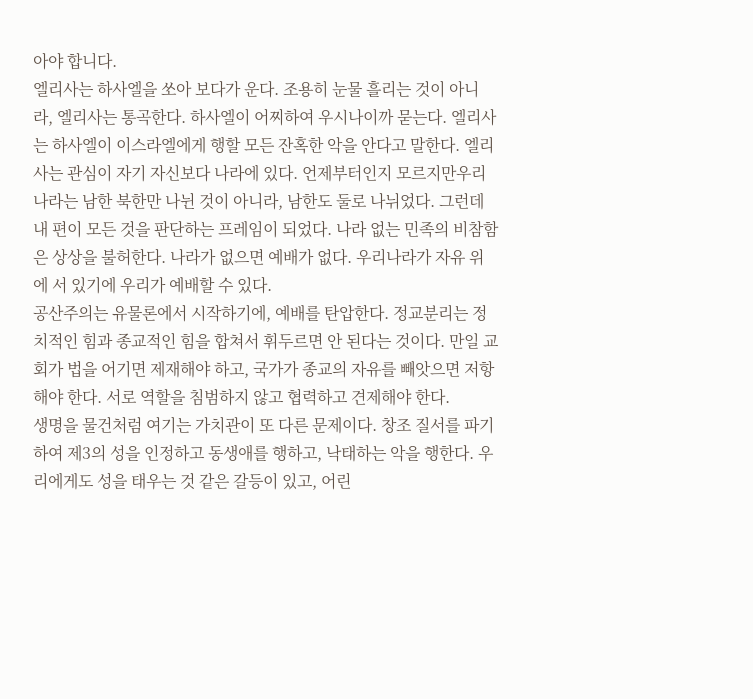아야 합니다.
엘리사는 하사엘을 쏘아 보다가 운다. 조용히 눈물 흘리는 것이 아니라, 엘리사는 통곡한다. 하사엘이 어찌하여 우시나이까 묻는다. 엘리사는 하사엘이 이스라엘에게 행할 모든 잔혹한 악을 안다고 말한다. 엘리사는 관심이 자기 자신보다 나라에 있다. 언제부터인지 모르지만우리나라는 남한 북한만 나뉜 것이 아니라, 남한도 둘로 나뉘었다. 그런데 내 편이 모든 것을 판단하는 프레임이 되었다. 나라 없는 민족의 비참함은 상상을 불허한다. 나라가 없으면 예배가 없다. 우리나라가 자유 위에 서 있기에 우리가 예배할 수 있다.
공산주의는 유물론에서 시작하기에, 예배를 탄압한다. 정교분리는 정치적인 힘과 종교적인 힘을 합쳐서 휘두르면 안 된다는 것이다. 만일 교회가 법을 어기면 제재해야 하고, 국가가 종교의 자유를 빼앗으면 저항해야 한다. 서로 역할을 침범하지 않고 협력하고 견제해야 한다.
생명을 물건처럼 여기는 가치관이 또 다른 문제이다. 창조 질서를 파기하여 제3의 성을 인정하고 동생애를 행하고, 낙태하는 악을 행한다. 우리에게도 성을 태우는 것 같은 갈등이 있고, 어린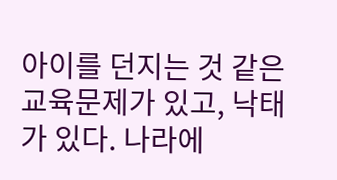아이를 던지는 것 같은 교육문제가 있고, 낙태가 있다. 나라에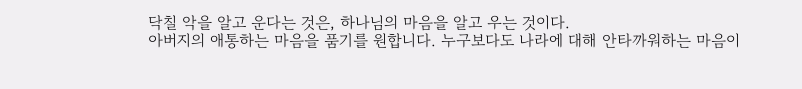닥칠 악을 알고 운다는 것은, 하나님의 마음을 알고 우는 것이다.
아버지의 애통하는 마음을 품기를 원합니다. 누구보다도 나라에 대해 안타까워하는 마음이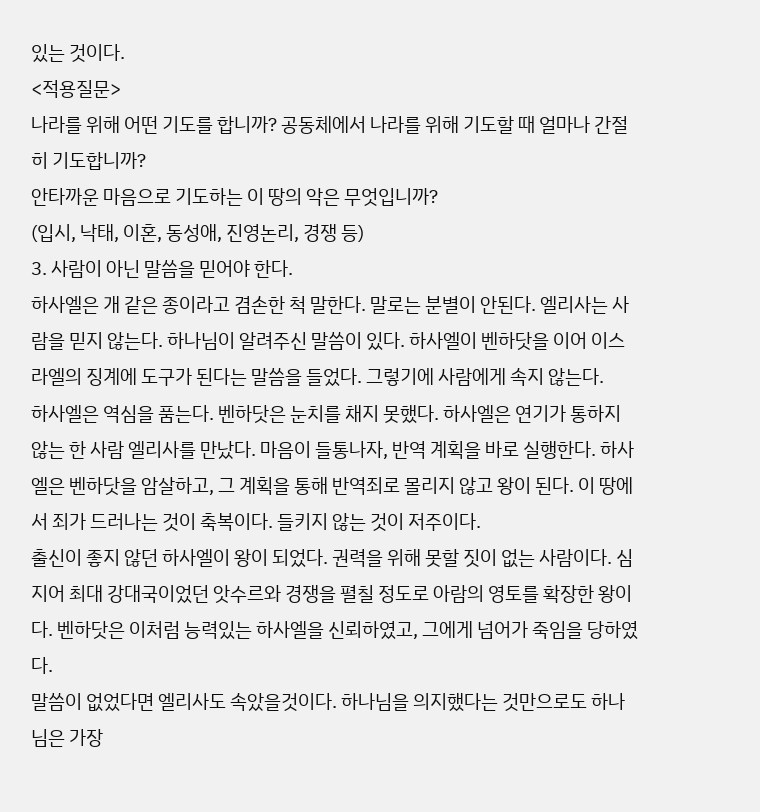있는 것이다.
<적용질문>
나라를 위해 어떤 기도를 합니까? 공동체에서 나라를 위해 기도할 때 얼마나 간절히 기도합니까?
안타까운 마음으로 기도하는 이 땅의 악은 무엇입니까?
(입시, 낙태, 이혼, 동성애, 진영논리, 경쟁 등)
3. 사람이 아닌 말씀을 믿어야 한다.
하사엘은 개 같은 종이라고 겸손한 척 말한다. 말로는 분별이 안된다. 엘리사는 사람을 믿지 않는다. 하나님이 알려주신 말씀이 있다. 하사엘이 벤하닷을 이어 이스라엘의 징계에 도구가 된다는 말씀을 들었다. 그렇기에 사람에게 속지 않는다.
하사엘은 역심을 품는다. 벤하닷은 눈치를 채지 못했다. 하사엘은 연기가 통하지 않는 한 사람 엘리사를 만났다. 마음이 들통나자, 반역 계획을 바로 실행한다. 하사엘은 벤하닷을 암살하고, 그 계획을 통해 반역죄로 몰리지 않고 왕이 된다. 이 땅에서 죄가 드러나는 것이 축복이다. 들키지 않는 것이 저주이다.
출신이 좋지 않던 하사엘이 왕이 되었다. 권력을 위해 못할 짓이 없는 사람이다. 심지어 최대 강대국이었던 앗수르와 경쟁을 펼칠 정도로 아람의 영토를 확장한 왕이다. 벤하닷은 이처럼 능력있는 하사엘을 신뢰하였고, 그에게 넘어가 죽임을 당하였다.
말씀이 없었다면 엘리사도 속았을것이다. 하나님을 의지했다는 것만으로도 하나님은 가장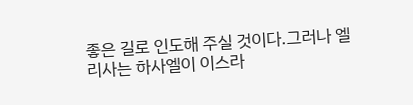좋은 길로 인도해 주실 것이다.그러나 엘리사는 하사엘이 이스라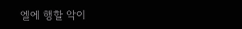엘에 행할 악이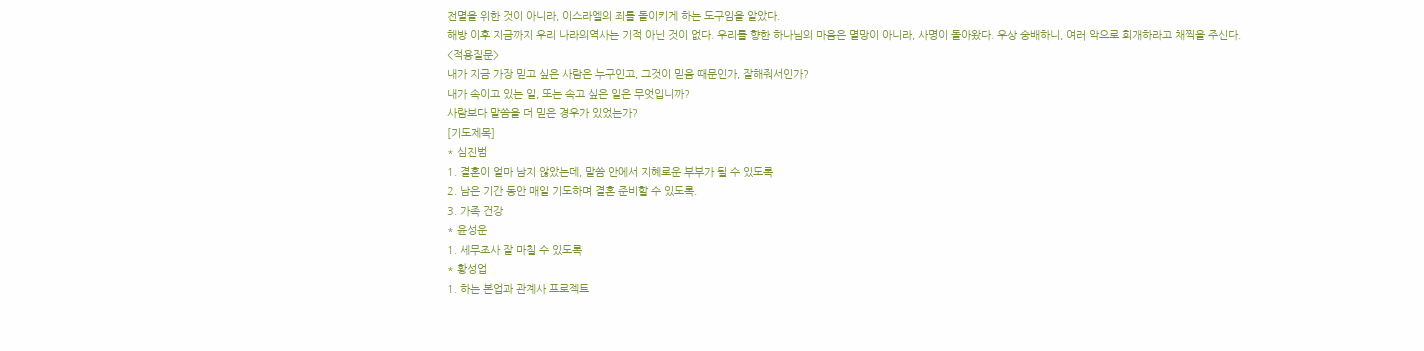전멸을 위한 것이 아니라, 이스라엘의 죄를 돌이키게 하는 도구임을 알았다.
해방 이후 지금까지 우리 나라의역사는 기적 아닌 것이 없다. 우리를 향한 하나님의 마음은 멸망이 아니라, 사명이 돌아왔다. 우상 숭배하니, 여러 악으로 회개하라고 채찍을 주신다.
<적용질문>
내가 지금 가장 믿고 싶은 사람은 누구인고, 그것이 믿음 때문인가, 잘해줘서인가?
내가 속이고 있는 일, 또는 속고 싶은 일은 무엇입니까?
사람보다 말씀을 더 믿은 경우가 있었는가?
[기도제목]
* 심진범
1. 결혼이 얼마 남지 않았는데, 말씀 안에서 지혜로운 부부가 될 수 있도록
2. 남은 기간 동안 매일 기도하며 결혼 준비할 수 있도록.
3. 가족 건강
* 윤성운
1. 세무조사 잘 마칠 수 있도록
* 황성업
1. 하는 본업과 관계사 프로젝트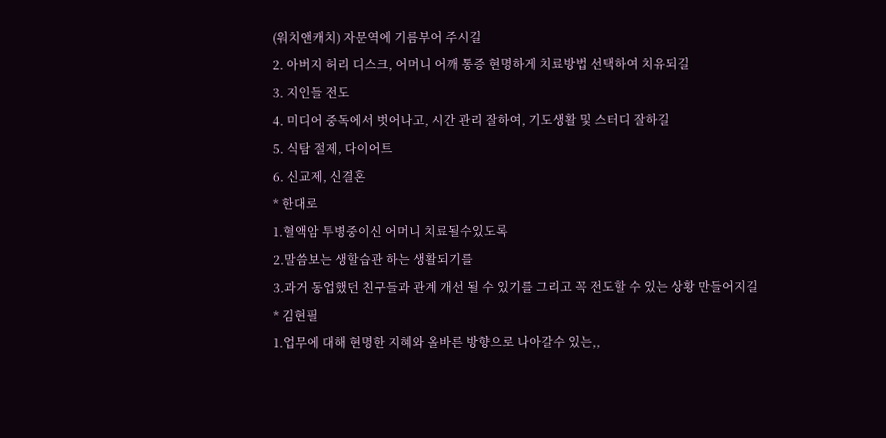(워치앤캐치) 자문역에 기름부어 주시길
2. 아버지 허리 디스크, 어머니 어깨 통증 현명하게 치료방법 선택하여 치유되길
3. 지인들 전도
4. 미디어 중독에서 벗어나고, 시간 관리 잘하여, 기도생활 및 스터디 잘하길
5. 식탐 절제, 다이어트
6. 신교제, 신결혼
* 한대로
1.혈액암 투병중이신 어머니 치료될수있도록
2.말씀보는 생할습관 하는 생활되기를
3.과거 동업했던 친구들과 관계 개선 될 수 있기를 그리고 꼭 전도할 수 있는 상황 만들어지길
* 김현필
1.업무에 대해 현명한 지혜와 올바른 방향으로 나아갈수 있는,,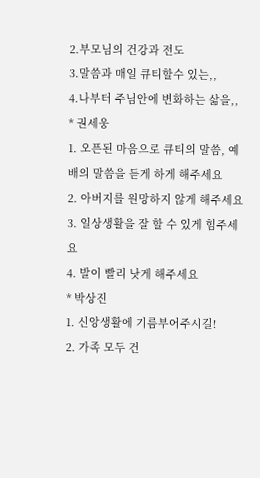2.부모님의 건강과 전도
3.말씀과 매일 큐티할수 있는,,
4.나부터 주님안에 변화하는 삶을,,
* 권세웅
1. 오픈된 마음으로 큐티의 말씀, 예배의 말씀을 듣게 하게 해주세요
2. 아버지를 원망하지 않게 해주세요
3. 일상생활을 잘 할 수 있게 힘주세요
4. 발이 빨리 낫게 해주세요
* 박상진
1. 신앙생활에 기름부어주시길!
2. 가족 모두 건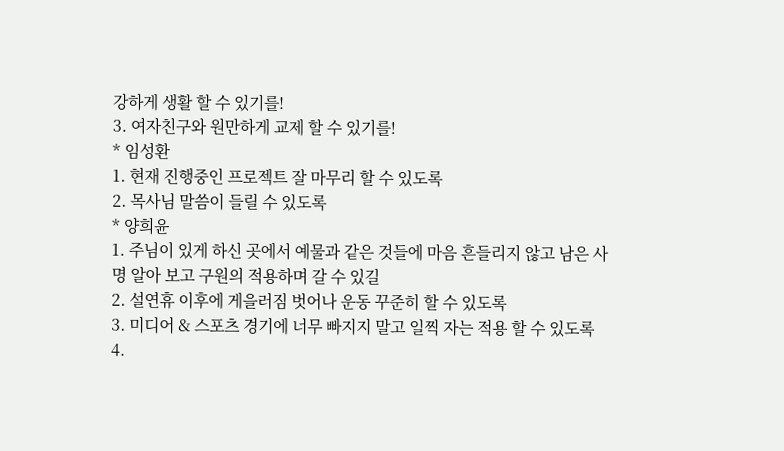강하게 생활 할 수 있기를!
3. 여자친구와 원만하게 교제 할 수 있기를!
* 임성환
1. 현재 진행중인 프로젝트 잘 마무리 할 수 있도록
2. 목사님 말씀이 들릴 수 있도록
* 양희윤
1. 주님이 있게 하신 곳에서 예물과 같은 것들에 마음 흔들리지 않고 남은 사명 알아 보고 구원의 적용하며 갈 수 있길
2. 설연휴 이후에 게을러짐 벗어나 운동 꾸준히 할 수 있도록
3. 미디어 & 스포츠 경기에 너무 빠지지 말고 일찍 자는 적용 할 수 있도록
4.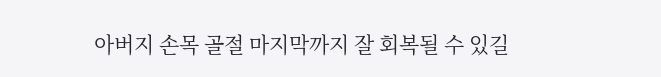아버지 손목 골절 마지막까지 잘 회복될 수 있길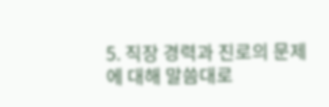5. 직장 경력과 진로의 문제에 대해 말씀대로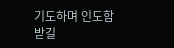기도하며 인도함 받길